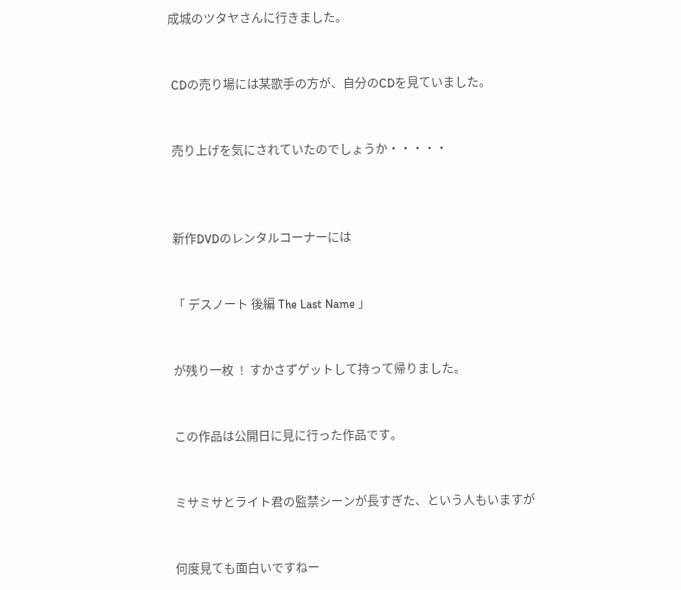成城のツタヤさんに行きました。


 CDの売り場には某歌手の方が、自分のCDを見ていました。


 売り上げを気にされていたのでしょうか・・・・・



 新作DVDのレンタルコーナーには


 「 デスノート 後編 The Last Name 」


 が残り一枚  !  すかさずゲットして持って帰りました。


 この作品は公開日に見に行った作品です。


 ミサミサとライト君の監禁シーンが長すぎた、という人もいますが


 何度見ても面白いですねー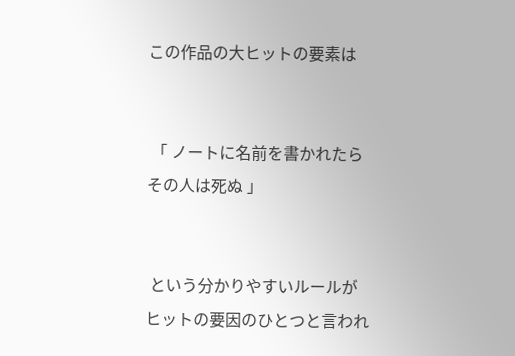この作品の大ヒットの要素は


 「 ノートに名前を書かれたらその人は死ぬ 」


 という分かりやすいルールがヒットの要因のひとつと言われ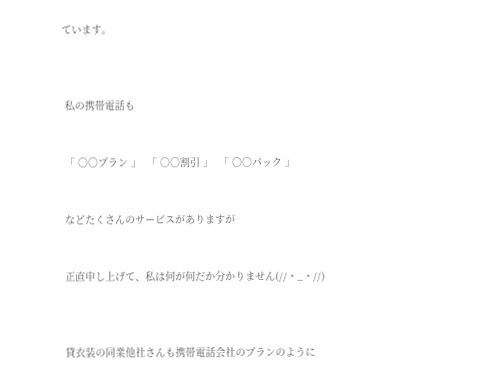ています。



 私の携帯電話も


 「 ○○プラン 」  「 ○○割引 」  「 ○○パック 」


 などたくさんのサービスがありますが


 正直申し上げて、私は何が何だか分かりません(//・_・//)



 貸衣装の同業他社さんも携帯電話会社のプランのように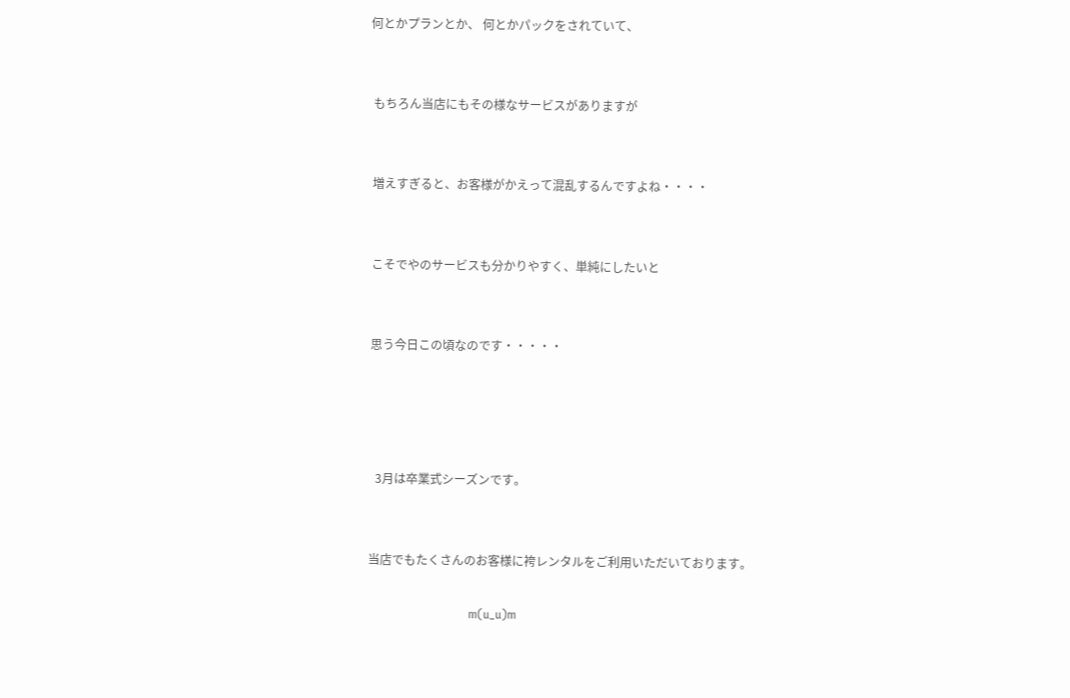何とかプランとか、 何とかパックをされていて、


 もちろん当店にもその様なサービスがありますが


 増えすぎると、お客様がかえって混乱するんですよね・・・・


 こそでやのサービスも分かりやすく、単純にしたいと


 思う今日この頃なのです・・・・・




   3月は卒業式シーズンです。


 当店でもたくさんのお客様に袴レンタルをご利用いただいております。

                          m(u_u)m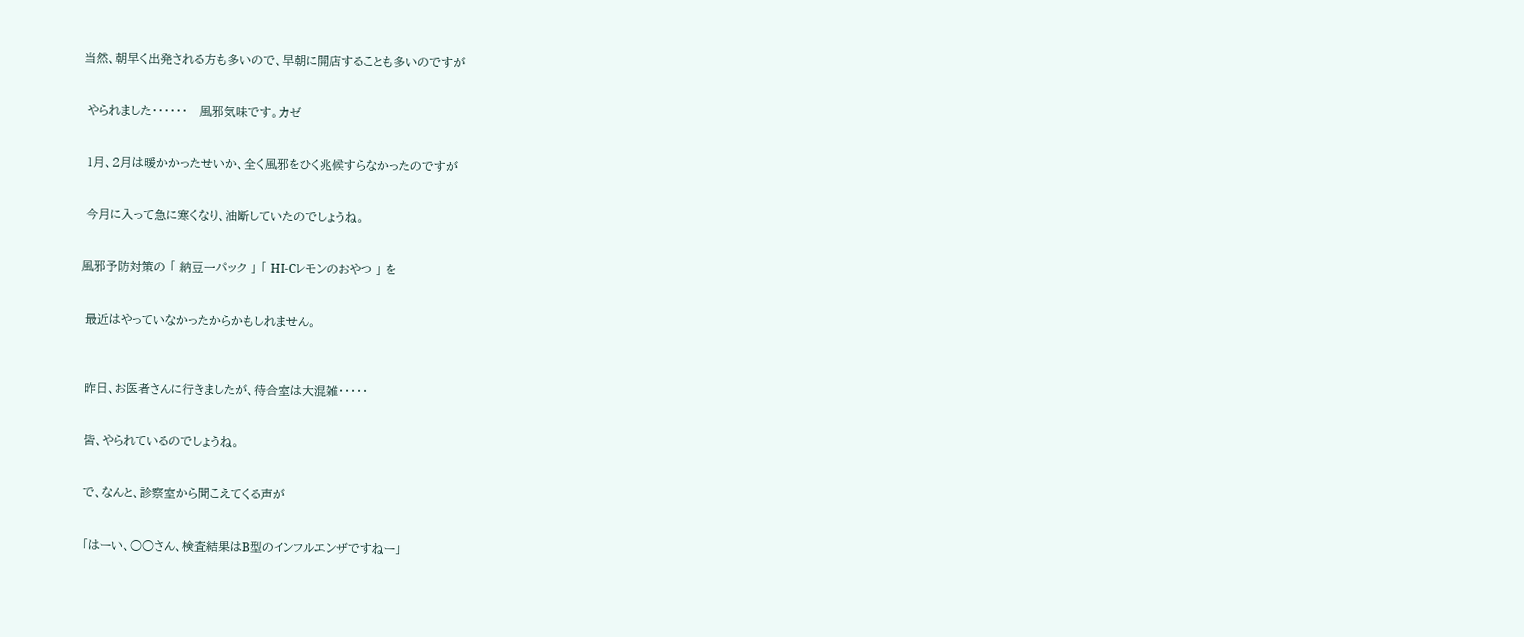当然、朝早く出発される方も多いので、早朝に開店することも多いのですが


 やられました・・・・・・   風邪気味です。カゼ


 1月、2月は暖かかったせいか、全く風邪をひく兆候すらなかったのですが


 今月に入って急に寒くなり、油断していたのでしょうね。


風邪予防対策の 「 納豆一パック 」 「 HI-Cレモンのおやつ 」 を


 最近はやっていなかったからかもしれません。



 昨日、お医者さんに行きましたが、待合室は大混雑・・・・・


 皆、やられているのでしょうね。


 で、なんと、診察室から聞こえてくる声が


 「はーい、○○さん、検査結果はB型のインフルエンザですねー」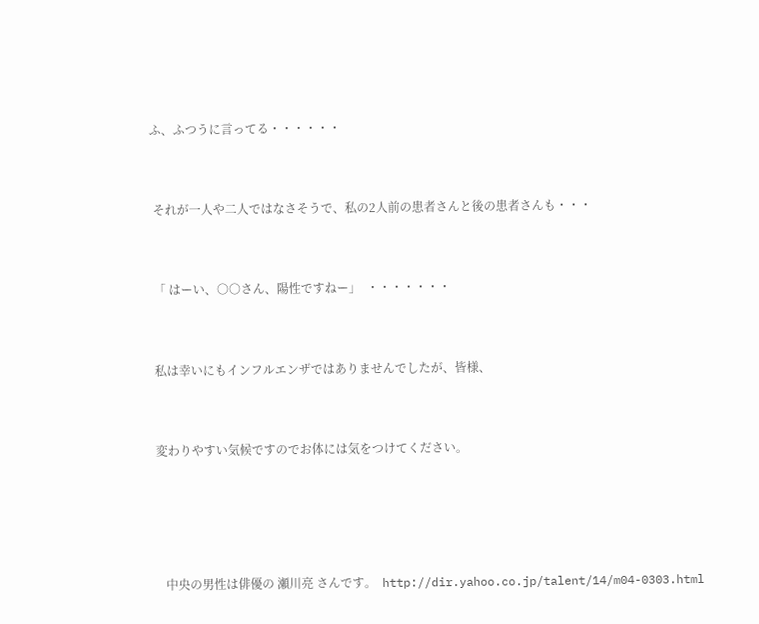ふ、ふつうに言ってる・・・・・・


 それが一人や二人ではなさそうで、私の2人前の患者さんと後の患者さんも・・・


 「 はーい、○○さん、陽性ですねー」  ・・・・・・・


 私は幸いにもインフルエンザではありませんでしたが、皆様、


 変わりやすい気候ですのでお体には気をつけてください。




    中央の男性は俳優の 瀬川亮 さんです。  http://dir.yahoo.co.jp/talent/14/m04-0303.html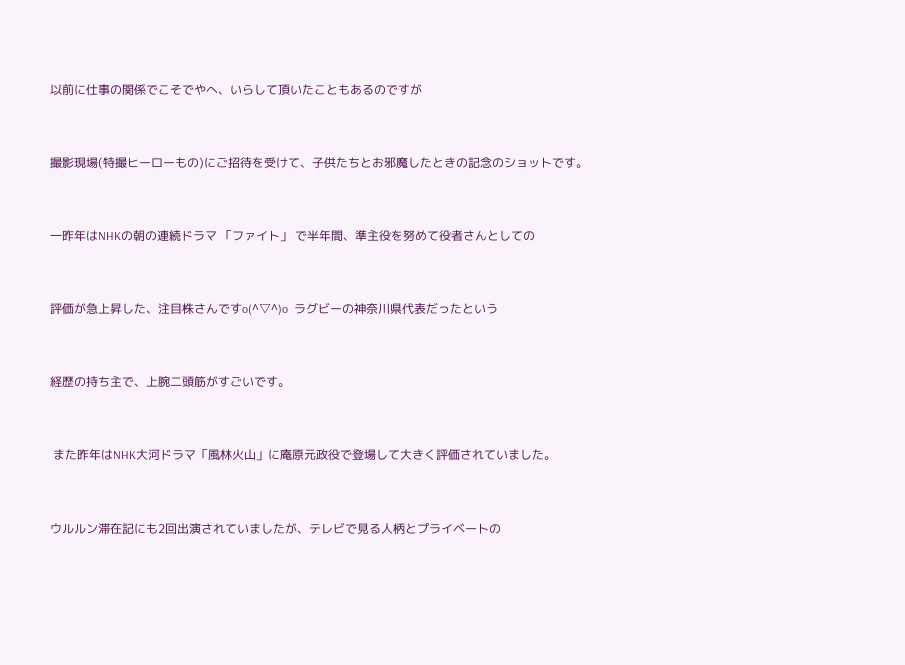以前に仕事の関係でこそでやへ、いらして頂いたこともあるのですが


撮影現場(特撮ヒーローもの)にご招待を受けて、子供たちとお邪魔したときの記念のショットです。


一昨年はNHKの朝の連続ドラマ 「ファイト」 で半年間、準主役を努めて役者さんとしての


評価が急上昇した、注目株さんですo(^▽^)o  ラグビーの神奈川県代表だったという


経歴の持ち主で、上腕二頭筋がすごいです。


 また昨年はNHK大河ドラマ「風林火山」に庵原元政役で登場して大きく評価されていました。


ウルルン滞在記にも2回出演されていましたが、テレビで見る人柄とプライベートの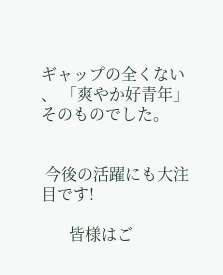ギャップの全くない 、 「爽やか好青年」 そのものでした。


 今後の活躍にも大注目です!

       皆様はご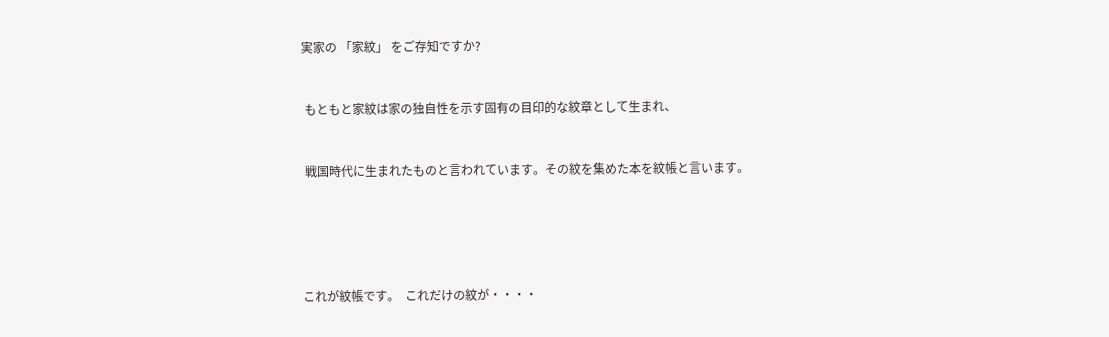実家の 「家紋」 をご存知ですか?


 もともと家紋は家の独自性を示す固有の目印的な紋章として生まれ、


 戦国時代に生まれたものと言われています。その紋を集めた本を紋帳と言います。





これが紋帳です。  これだけの紋が・・・・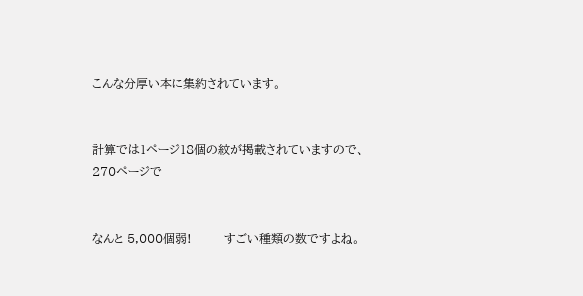こんな分厚い本に集約されています。


計算では1ページ18個の紋が掲載されていますので、270ページで


なんと 5,000個弱!        すごい種類の数ですよね。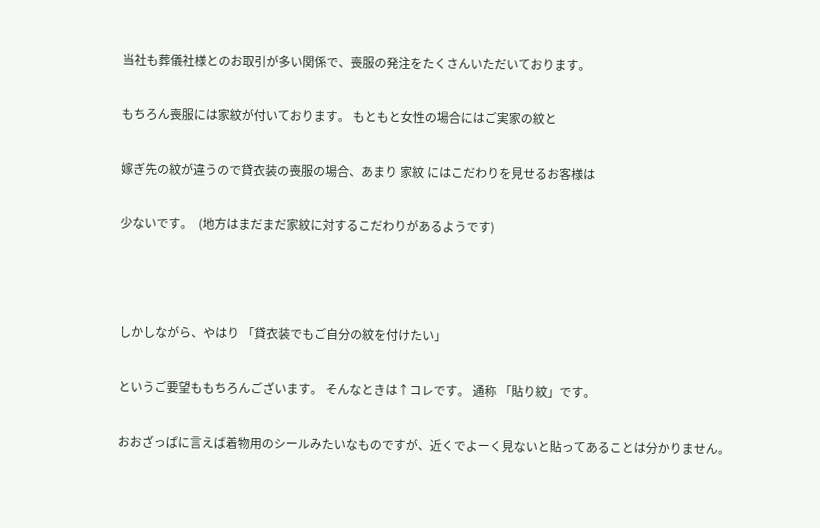当社も葬儀社様とのお取引が多い関係で、喪服の発注をたくさんいただいております。


もちろん喪服には家紋が付いております。 もともと女性の場合にはご実家の紋と


嫁ぎ先の紋が違うので貸衣装の喪服の場合、あまり 家紋 にはこだわりを見せるお客様は


少ないです。  (地方はまだまだ家紋に対するこだわりがあるようです)





しかしながら、やはり 「貸衣装でもご自分の紋を付けたい」


というご要望ももちろんございます。 そんなときは↑コレです。 通称 「貼り紋」です。


おおざっぱに言えば着物用のシールみたいなものですが、近くでよーく見ないと貼ってあることは分かりません。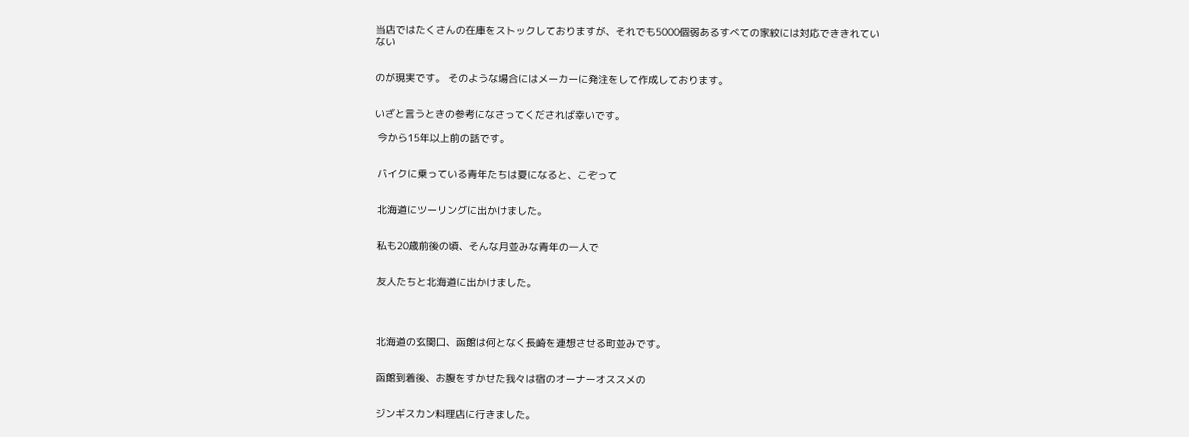当店ではたくさんの在庫をストックしておりますが、それでも5000個弱あるすべての家紋には対応でききれていない


のが現実です。 そのような場合にはメーカーに発注をして作成しております。


いざと言うときの参考になさってくだされば幸いです。

 今から15年以上前の話です。


 バイクに乗っている青年たちは夏になると、こぞって


 北海道にツーリングに出かけました。


 私も20歳前後の頃、そんな月並みな青年の一人で


 友人たちと北海道に出かけました。




 北海道の玄関口、函館は何となく長崎を連想させる町並みです。


 函館到着後、お腹をすかせた我々は宿のオーナーオススメの


 ジンギスカン料理店に行きました。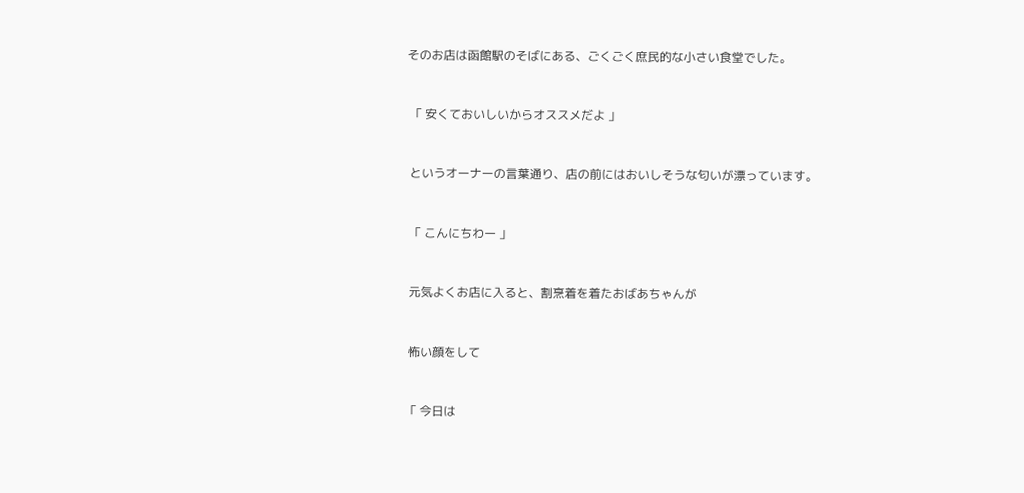そのお店は函館駅のそばにある、ごくごく庶民的な小さい食堂でした。


 「 安くておいしいからオススメだよ 」


 というオーナーの言葉通り、店の前にはおいしそうな匂いが漂っています。


 「 こんにちわー 」


 元気よくお店に入ると、割烹着を着たおばあちゃんが


 怖い顔をして


「 今日は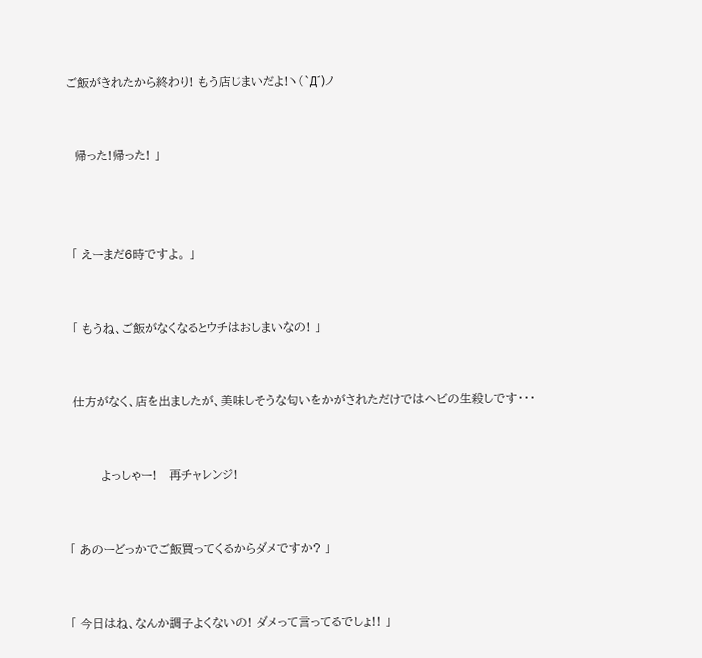ご飯がきれたから終わり! もう店じまいだよ!ヽ(`Д´)ノ


  帰った!帰った! 」



 「 えーまだ6時ですよ。 」


 「 もうね、ご飯がなくなるとウチはおしまいなの! 」


 仕方がなく、店を出ましたが、美味しそうな匂いをかがされただけではヘビの生殺しです・・・


        よっしゃー!   再チャレンジ!


「 あのーどっかでご飯買ってくるからダメですか? 」


「 今日はね、なんか調子よくないの! ダメって言ってるでしょ!! 」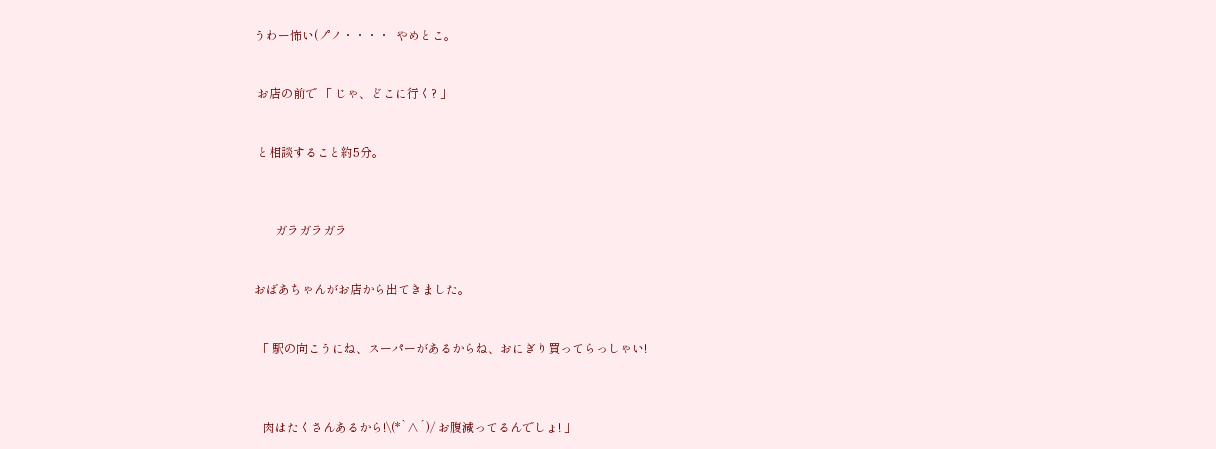うわー怖い(ノ゚ノ・・・・  やめとこ。


 お店の前で 「 じゃ、どこに行く? 」


 と相談すること約5分。



       ガラガラガラ


おばあちゃんがお店から出てきました。


 「 駅の向こうにね、スーパーがあるからね、おにぎり買ってらっしゃい!



   肉はたくさんあるから!\(*`∧´)/ お腹減ってるんでしょ! 」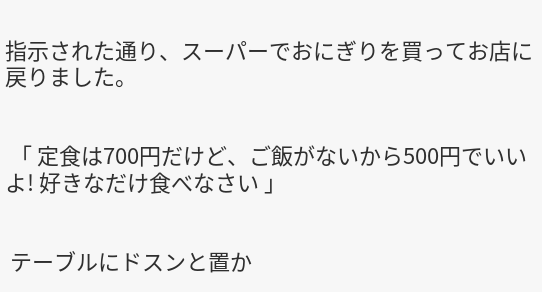指示された通り、スーパーでおにぎりを買ってお店に戻りました。


 「 定食は700円だけど、ご飯がないから500円でいいよ! 好きなだけ食べなさい 」


 テーブルにドスンと置か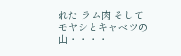れた ラム肉 そしてモヤシとキャベツの山・・・・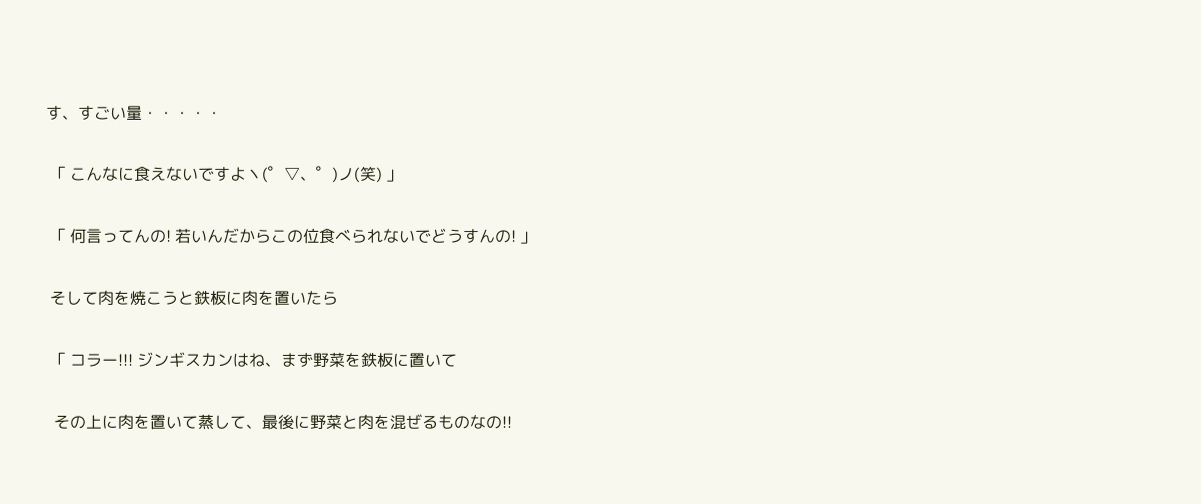す、すごい量・・・・・


 「 こんなに食えないですよヽ(゜▽、゜)ノ(笑) 」


 「 何言ってんの! 若いんだからこの位食べられないでどうすんの! 」


 そして肉を焼こうと鉄板に肉を置いたら


 「 コラー!!! ジンギスカンはね、まず野菜を鉄板に置いて


  その上に肉を置いて蒸して、最後に野菜と肉を混ぜるものなの!!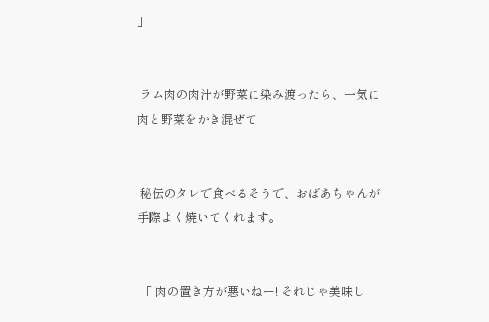」


 ラム肉の肉汁が野菜に染み渡ったら、一気に肉と野菜をかき混ぜて


 秘伝のタレで食べるそうで、おばあちゃんが手際よく焼いてくれます。


 「 肉の置き方が悪いねー! それじゃ美味し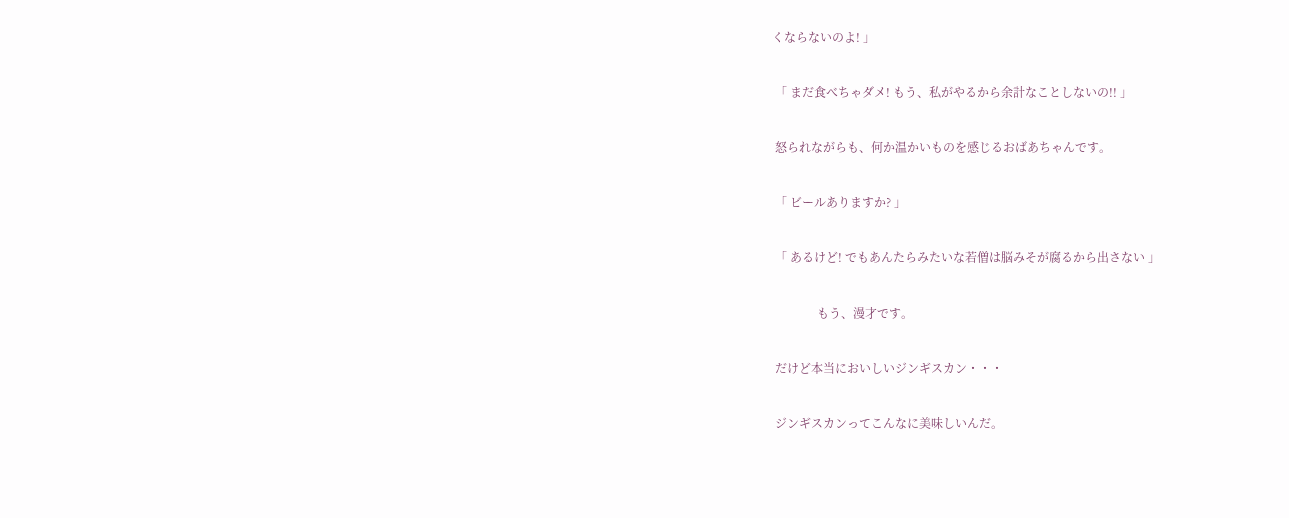くならないのよ! 」


 「 まだ食べちゃダメ! もう、私がやるから余計なことしないの!! 」


 怒られながらも、何か温かいものを感じるおばあちゃんです。


 「 ビールありますか? 」


 「 あるけど! でもあんたらみたいな若僧は脳みそが腐るから出さない 」


               もう、漫才です。


 だけど本当においしいジンギスカン・・・


 ジンギスカンってこんなに美味しいんだ。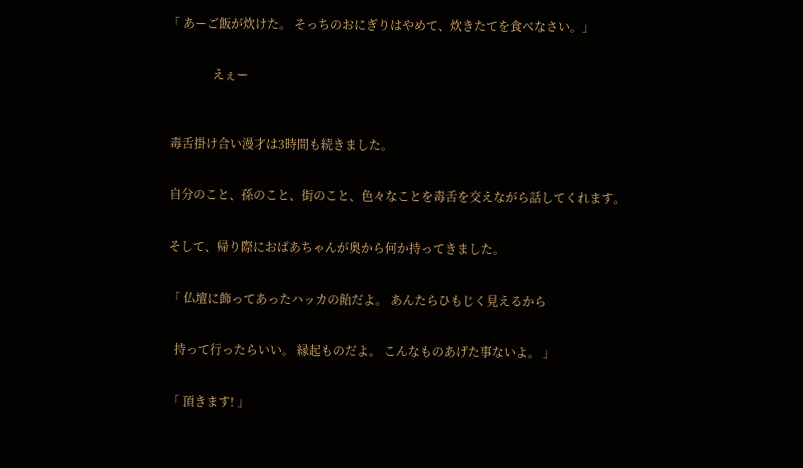「 あーご飯が炊けた。 そっちのおにぎりはやめて、炊きたてを食べなさい。」


               えぇー



 毒舌掛け合い漫才は3時間も続きました。


 自分のこと、孫のこと、街のこと、色々なことを毒舌を交えながら話してくれます。


 そして、帰り際におばあちゃんが奥から何か持ってきました。


 「 仏壇に飾ってあったハッカの飴だよ。 あんたらひもじく見えるから


   持って行ったらいい。 縁起ものだよ。 こんなものあげた事ないよ。 」


 「 頂きます! 」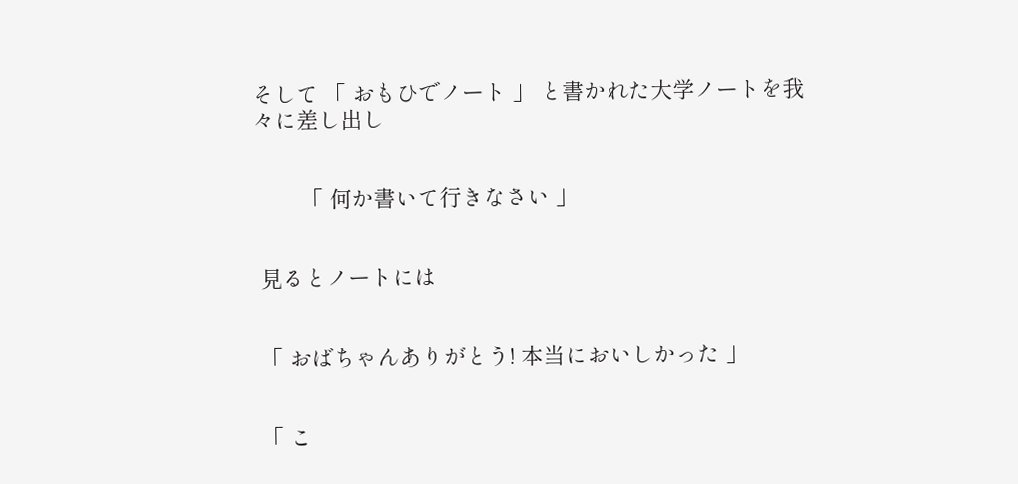そして 「 おもひでノート 」 と書かれた大学ノートを我々に差し出し


        「 何か書いて行きなさい 」


 見るとノートには


 「 おばちゃんありがとう! 本当においしかった 」


 「 こ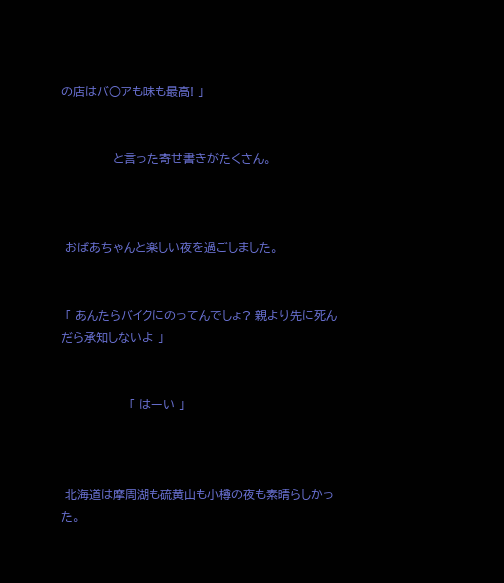の店はバ○アも味も最高! 」


             と言った寄せ書きがたくさん。



 おばあちゃんと楽しい夜を過ごしました。


 「 あんたらバイクにのってんでしょ? 親より先に死んだら承知しないよ 」


                 「 はーい 」



 北海道は摩周湖も硫黄山も小樽の夜も素晴らしかった。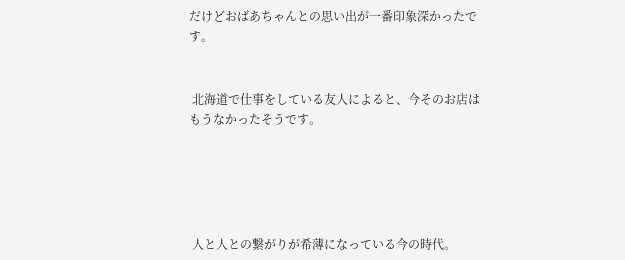だけどおばあちゃんとの思い出が一番印象深かったです。


 北海道で仕事をしている友人によると、今そのお店はもうなかったそうです。





 人と人との繋がりが希薄になっている今の時代。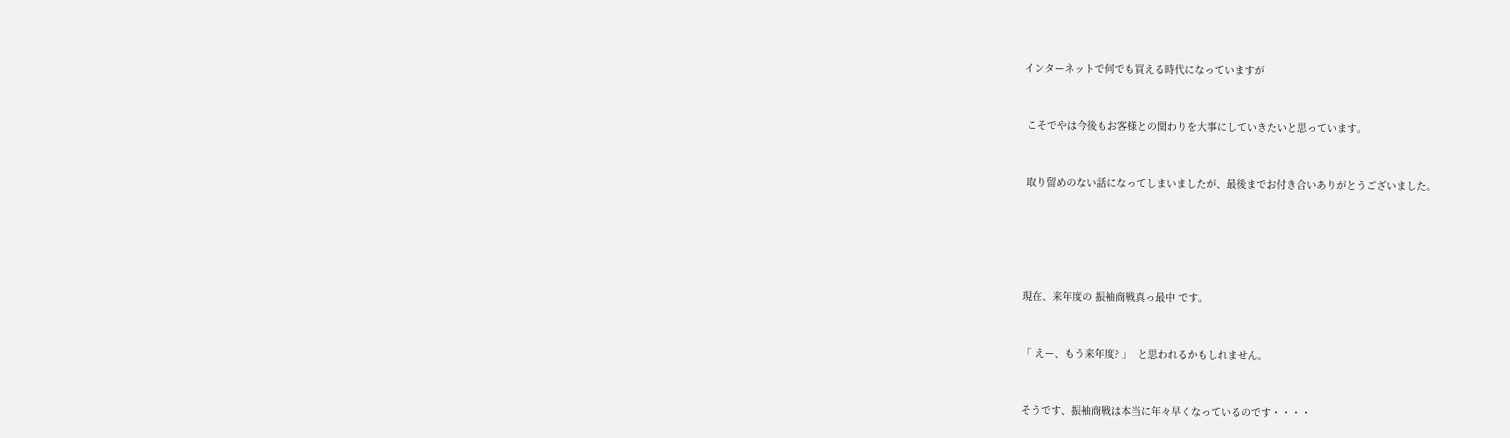インターネットで何でも買える時代になっていますが


 こそでやは今後もお客様との関わりを大事にしていきたいと思っています。


 取り留めのない話になってしまいましたが、最後までお付き合いありがとうございました。





現在、来年度の 振袖商戦真っ最中 です。


「 えー、もう来年度? 」  と思われるかもしれません。


そうです、振袖商戦は本当に年々早くなっているのです・・・・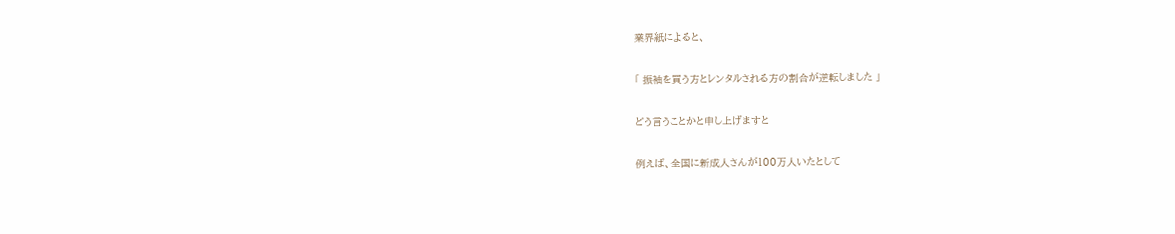業界紙によると、


「 振袖を買う方とレンタルされる方の割合が逆転しました 」


どう言うことかと申し上げますと


例えば、全国に新成人さんが100万人いたとして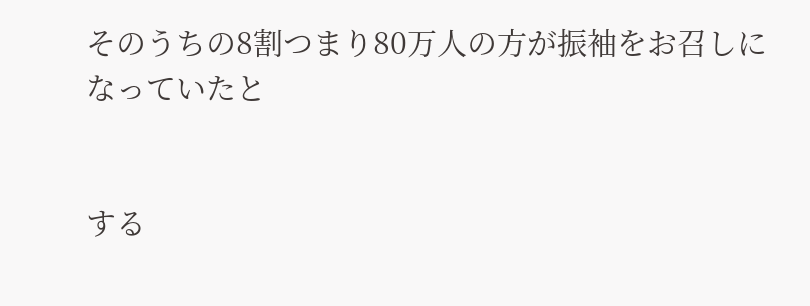そのうちの8割つまり80万人の方が振袖をお召しになっていたと


する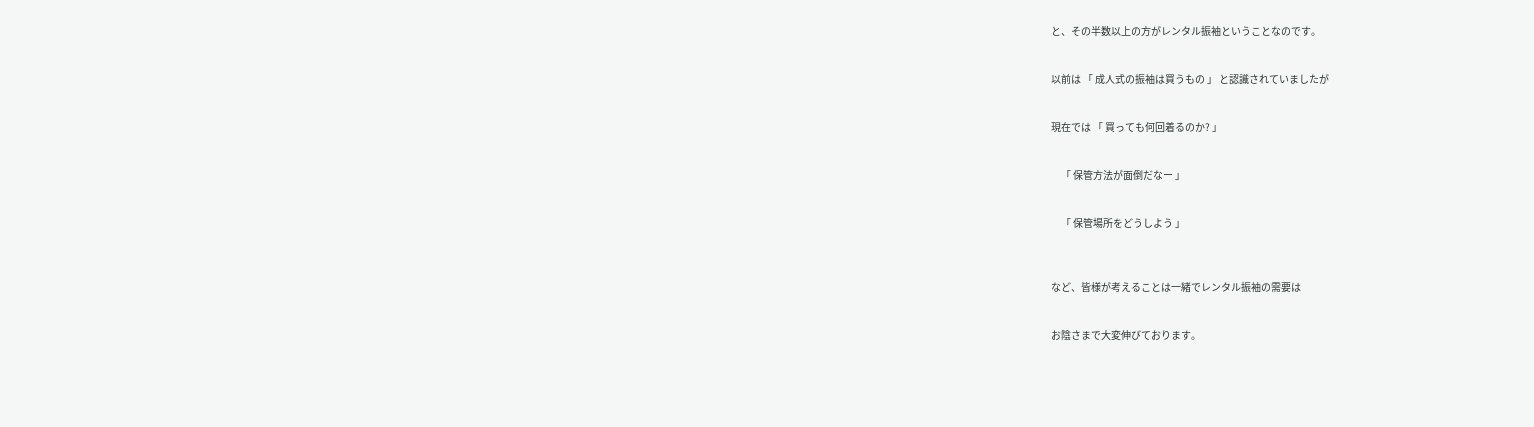と、その半数以上の方がレンタル振袖ということなのです。


以前は 「 成人式の振袖は買うもの 」 と認識されていましたが


現在では 「 買っても何回着るのか? 」


     「 保管方法が面倒だなー 」


     「 保管場所をどうしよう 」



など、皆様が考えることは一緒でレンタル振袖の需要は


お陰さまで大変伸びております。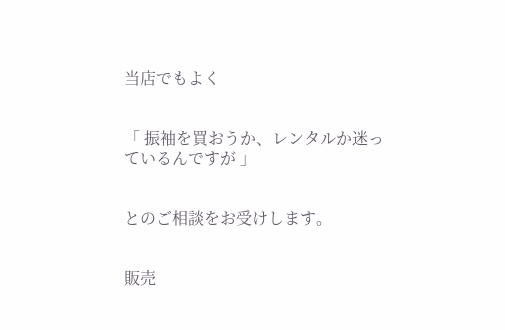当店でもよく


「 振袖を買おうか、レンタルか迷っているんですが 」


とのご相談をお受けします。


販売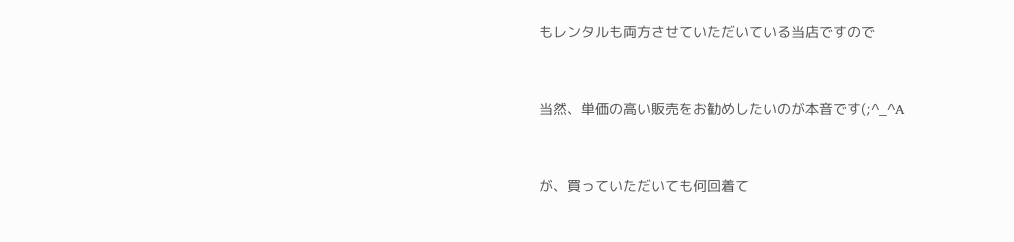もレンタルも両方させていただいている当店ですので


当然、単価の高い販売をお勧めしたいのが本音です(;^_^A


が、買っていただいても何回着て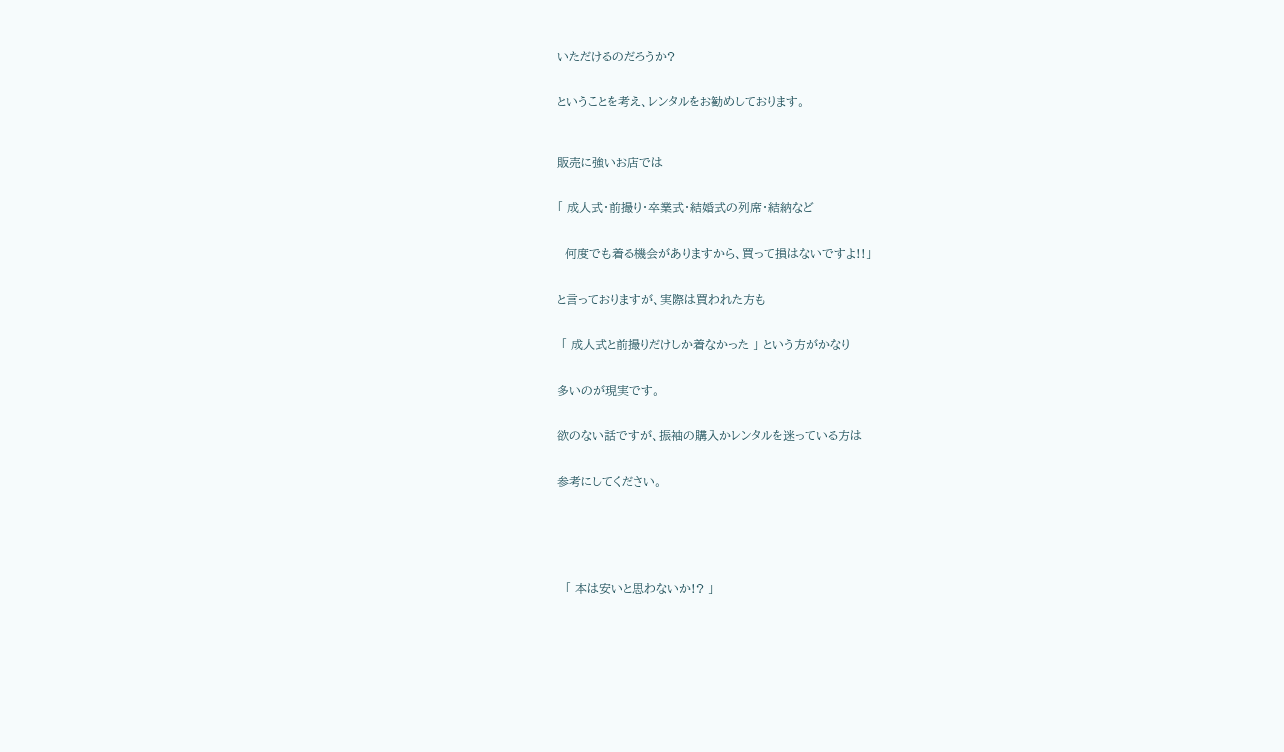いただけるのだろうか?


ということを考え、レンタルをお勧めしております。



販売に強いお店では


「 成人式・前撮り・卒業式・結婚式の列席・結納など


  何度でも着る機会がありますから、買って損はないですよ!!」


と言っておりますが、実際は買われた方も


 「 成人式と前撮りだけしか着なかった 」 という方がかなり


多いのが現実です。


欲のない話ですが、振袖の購入かレンタルを迷っている方は


参考にしてください。






  「 本は安いと思わないか!? 」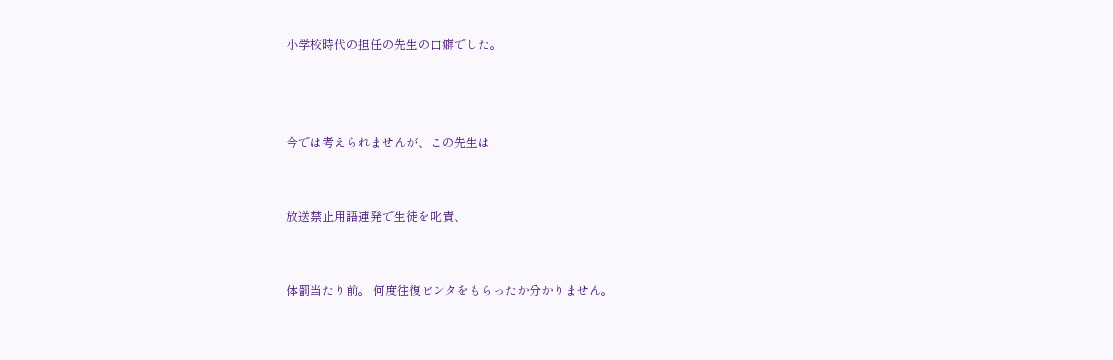小学校時代の担任の先生の口癖でした。



今では考えられませんが、この先生は


放送禁止用語連発で生徒を叱責、


体罰当たり前。 何度往復ビンタをもらったか分かりません。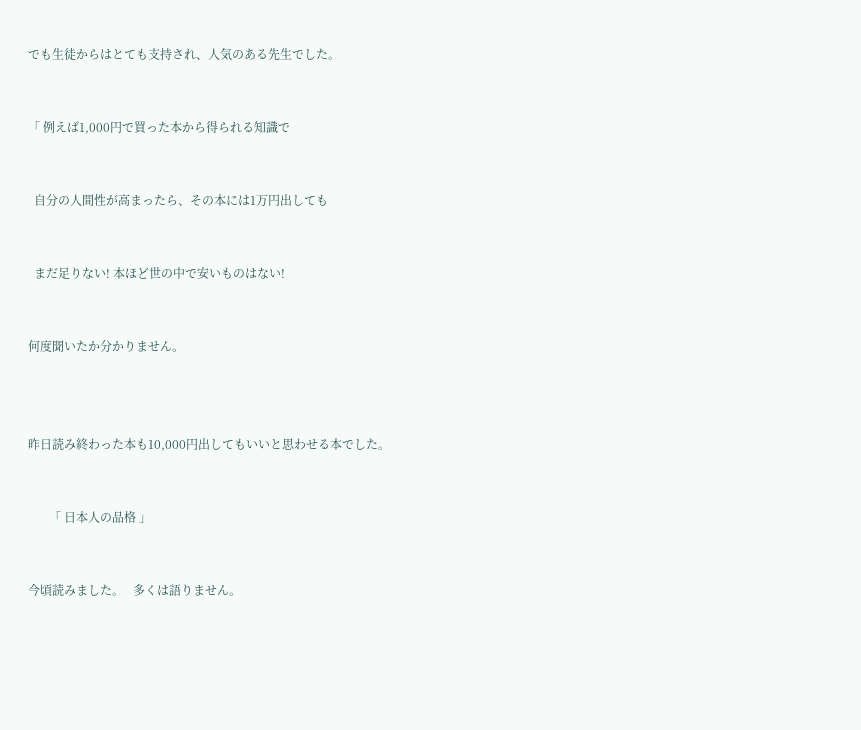でも生徒からはとても支持され、人気のある先生でした。


「 例えば1,000円で買った本から得られる知識で


  自分の人間性が高まったら、その本には1万円出しても


  まだ足りない! 本ほど世の中で安いものはない!


何度聞いたか分かりません。



昨日読み終わった本も10,000円出してもいいと思わせる本でした。


       「 日本人の品格 」


今頃読みました。   多くは語りません。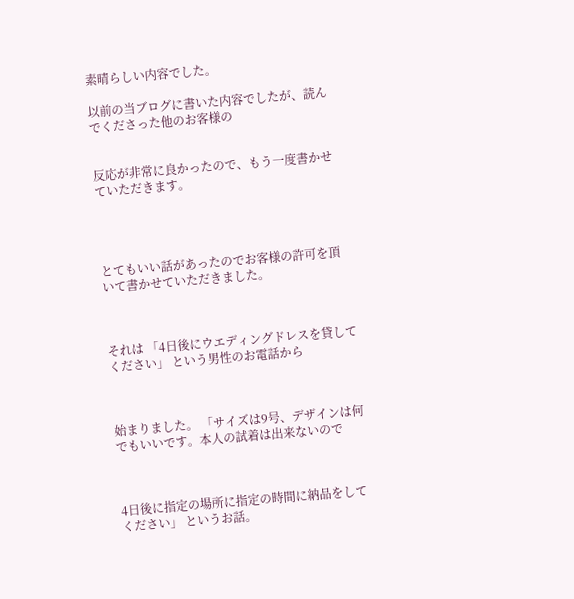素晴らしい内容でした。

以前の当ブログに書いた内容でしたが、読んでくださった他のお客様の


反応が非常に良かったので、もう一度書かせていただきます。




とてもいい話があったのでお客様の許可を頂いて書かせていただきました。



それは 「4日後にウエディングドレスを貸してください」 という男性のお電話から



始まりました。 「サイズは9号、デザインは何でもいいです。本人の試着は出来ないので



4日後に指定の場所に指定の時間に納品をしてください」 というお話。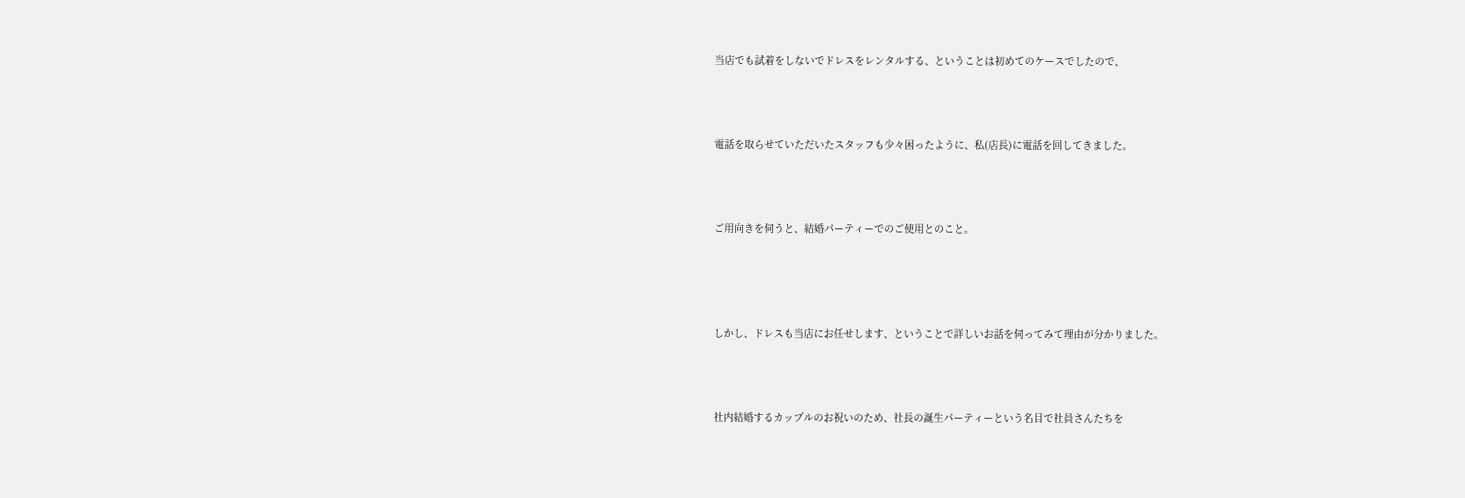当店でも試着をしないでドレスをレンタルする、ということは初めてのケースでしたので、



電話を取らせていただいたスタッフも少々困ったように、私(店長)に電話を回してきました。



ご用向きを伺うと、結婚パーティーでのご使用とのこと。




しかし、ドレスも当店にお任せします、ということで詳しいお話を伺ってみて理由が分かりました。



社内結婚するカップルのお祝いのため、社長の誕生パーティーという名目で社員さんたちを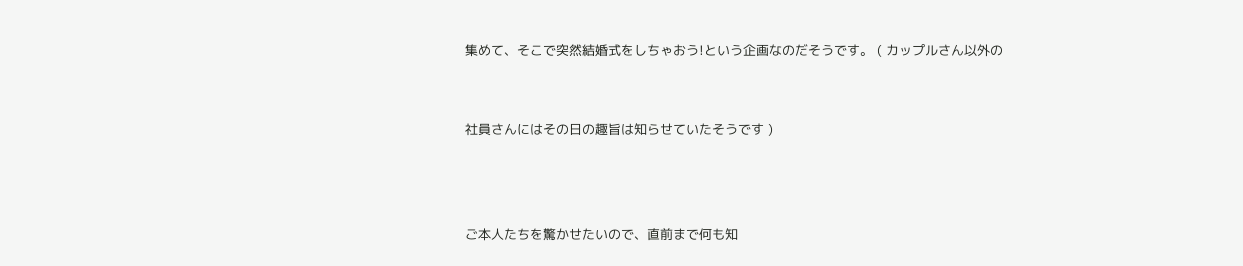集めて、そこで突然結婚式をしちゃおう!という企画なのだそうです。 ( カップルさん以外の


社員さんにはその日の趣旨は知らせていたそうです )



ご本人たちを驚かせたいので、直前まで何も知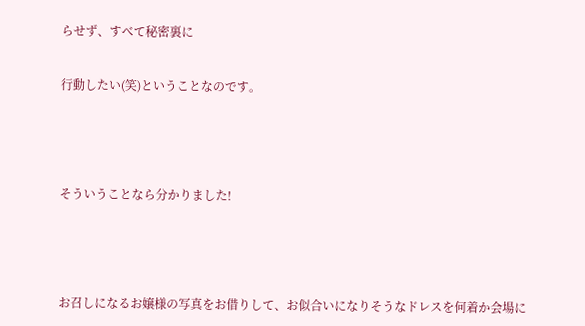らせず、すべて秘密裏に


行動したい(笑)ということなのです。





そういうことなら分かりました!





お召しになるお嬢様の写真をお借りして、お似合いになりそうなドレスを何着か会場に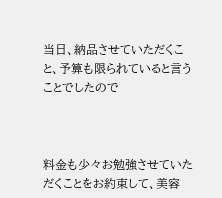当日、納品させていただくこと、予算も限られていると言うことでしたので



料金も少々お勉強させていただくことをお約束して、美容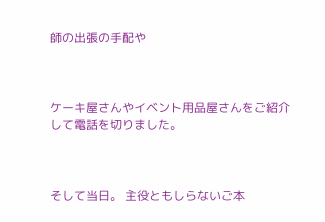師の出張の手配や



ケーキ屋さんやイベント用品屋さんをご紹介して電話を切りました。



そして当日。 主役ともしらないご本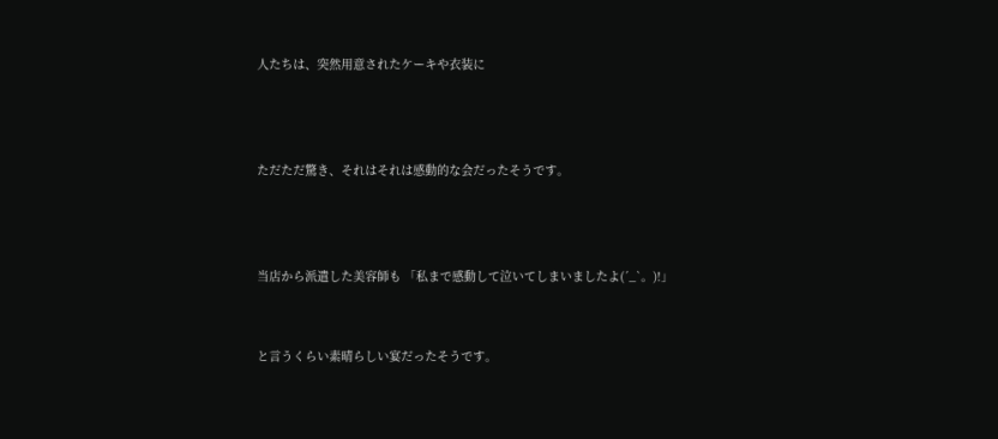人たちは、突然用意されたケーキや衣装に



ただただ驚き、それはそれは感動的な会だったそうです。



当店から派遣した美容師も 「私まで感動して泣いてしまいましたよ(´_`。)!」


と言うくらい素晴らしい宴だったそうです。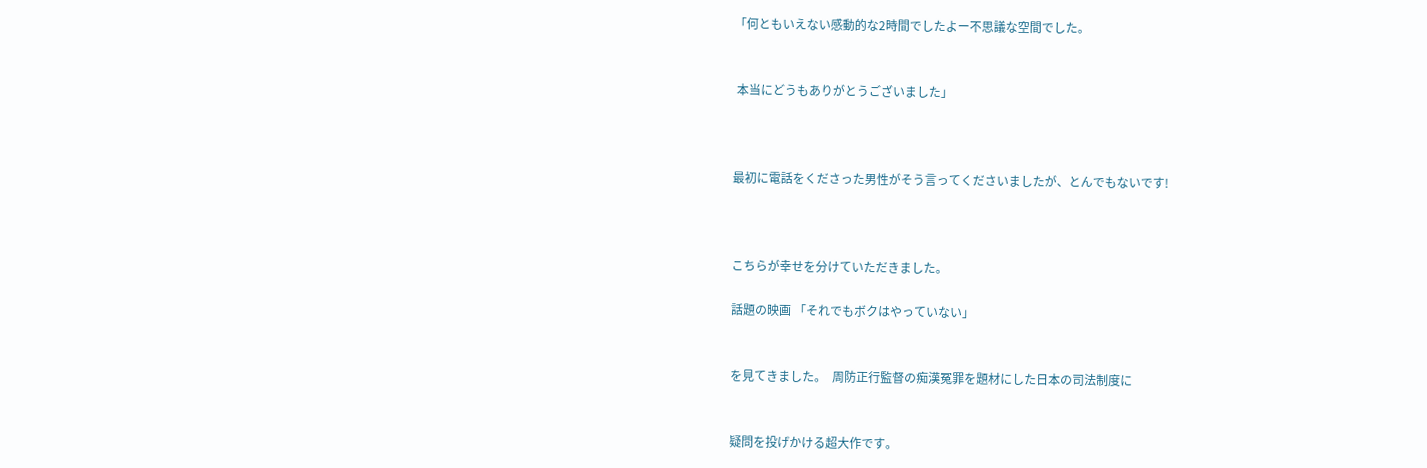「何ともいえない感動的な2時間でしたよー不思議な空間でした。


 本当にどうもありがとうございました」



最初に電話をくださった男性がそう言ってくださいましたが、とんでもないです!



こちらが幸せを分けていただきました。

話題の映画 「それでもボクはやっていない」


を見てきました。  周防正行監督の痴漢冤罪を題材にした日本の司法制度に


疑問を投げかける超大作です。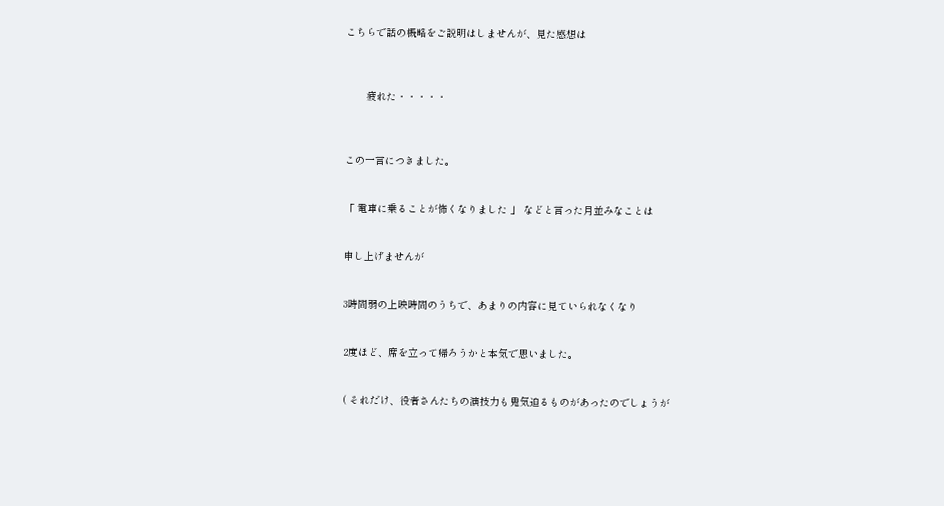こちらで話の概略をご説明はしませんが、見た感想は



       疲れた・・・・・



この一言につきました。


「 電車に乗ることが怖くなりました 」 などと言った月並みなことは


申し上げませんが


3時間弱の上映時間のうちで、あまりの内容に見ていられなくなり


2度ほど、席を立って帰ろうかと本気で思いました。


( それだけ、役者さんたちの演技力も鬼気迫るものがあったのでしょうが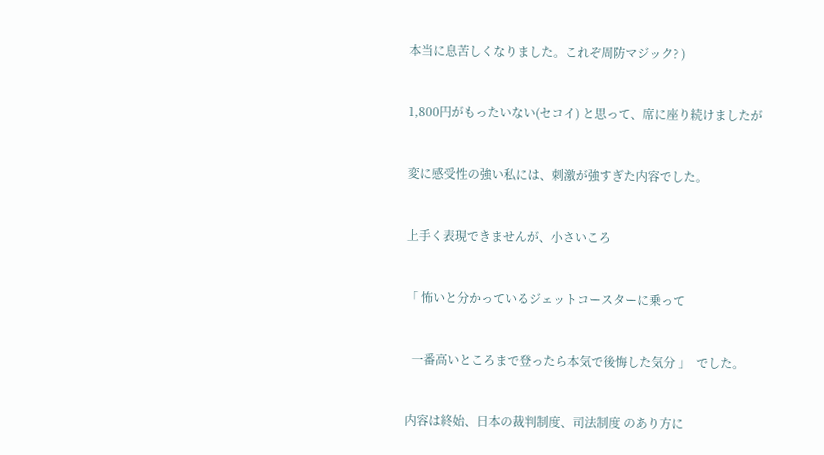本当に息苦しくなりました。これぞ周防マジック? )


1,800円がもったいない(セコイ) と思って、席に座り続けましたが


変に感受性の強い私には、刺激が強すぎた内容でした。


上手く表現できませんが、小さいころ


「 怖いと分かっているジェットコースターに乗って


  一番高いところまで登ったら本気で後悔した気分 」  でした。


内容は終始、日本の裁判制度、司法制度 のあり方に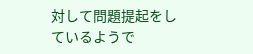対して問題提起をしているようで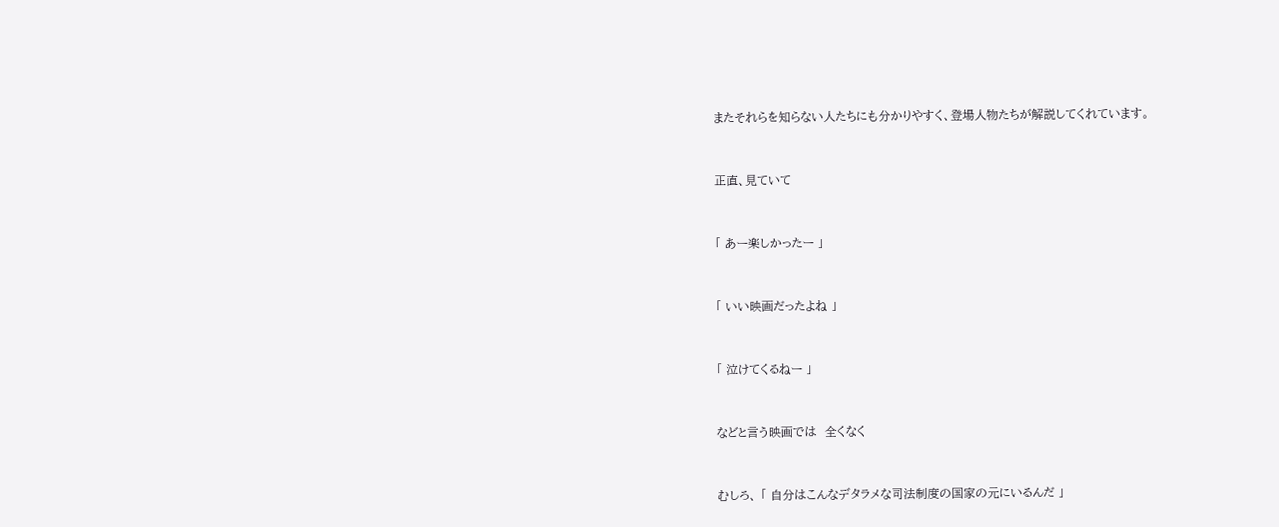またそれらを知らない人たちにも分かりやすく、登場人物たちが解説してくれています。


正直、見ていて


「 あー楽しかったー 」


「 いい映画だったよね 」


「 泣けてくるねー 」


などと言う映画では  全くなく


むしろ、 「 自分はこんなデタラメな司法制度の国家の元にいるんだ 」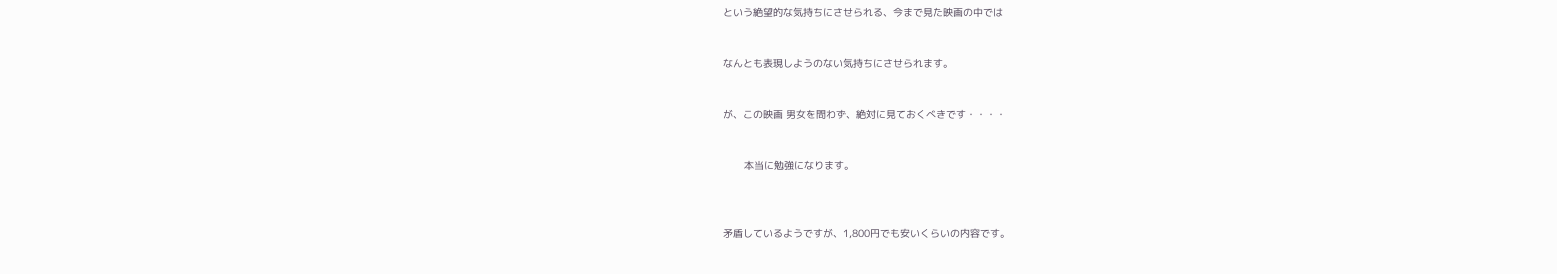という絶望的な気持ちにさせられる、今まで見た映画の中では


なんとも表現しようのない気持ちにさせられます。


が、この映画 男女を問わず、絶対に見ておくべきです・・・・


       本当に勉強になります。



矛盾しているようですが、1,800円でも安いくらいの内容です。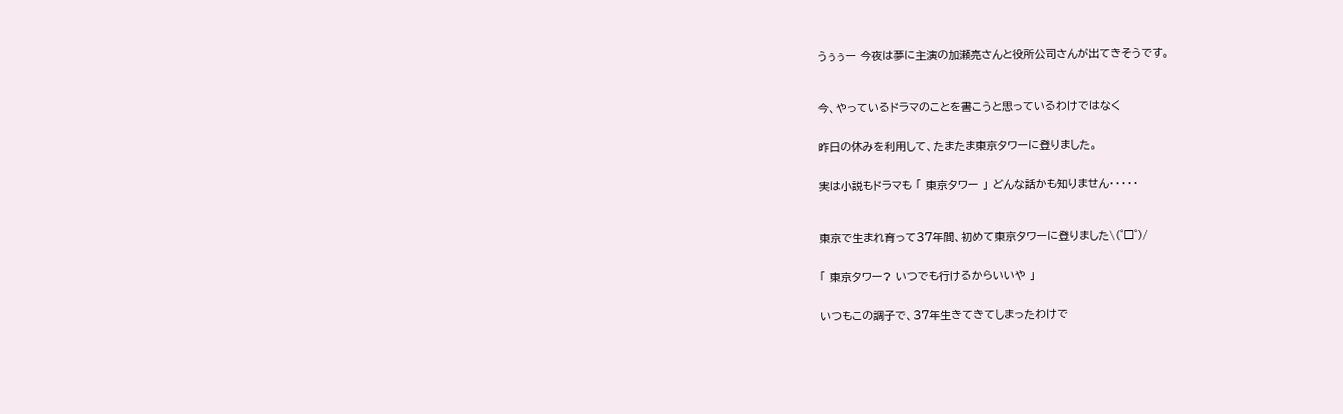うぅぅー 今夜は夢に主演の加瀬亮さんと役所公司さんが出てきそうです。



今、やっているドラマのことを書こうと思っているわけではなく


昨日の休みを利用して、たまたま東京タワーに登りました。


実は小説もドラマも 「 東京タワー 」 どんな話かも知りません・・・・・



東京で生まれ育って37年間、初めて東京タワーに登りました\(゜□゜)/


「 東京タワー? いつでも行けるからいいや 」


いつもこの調子で、37年生きてきてしまったわけで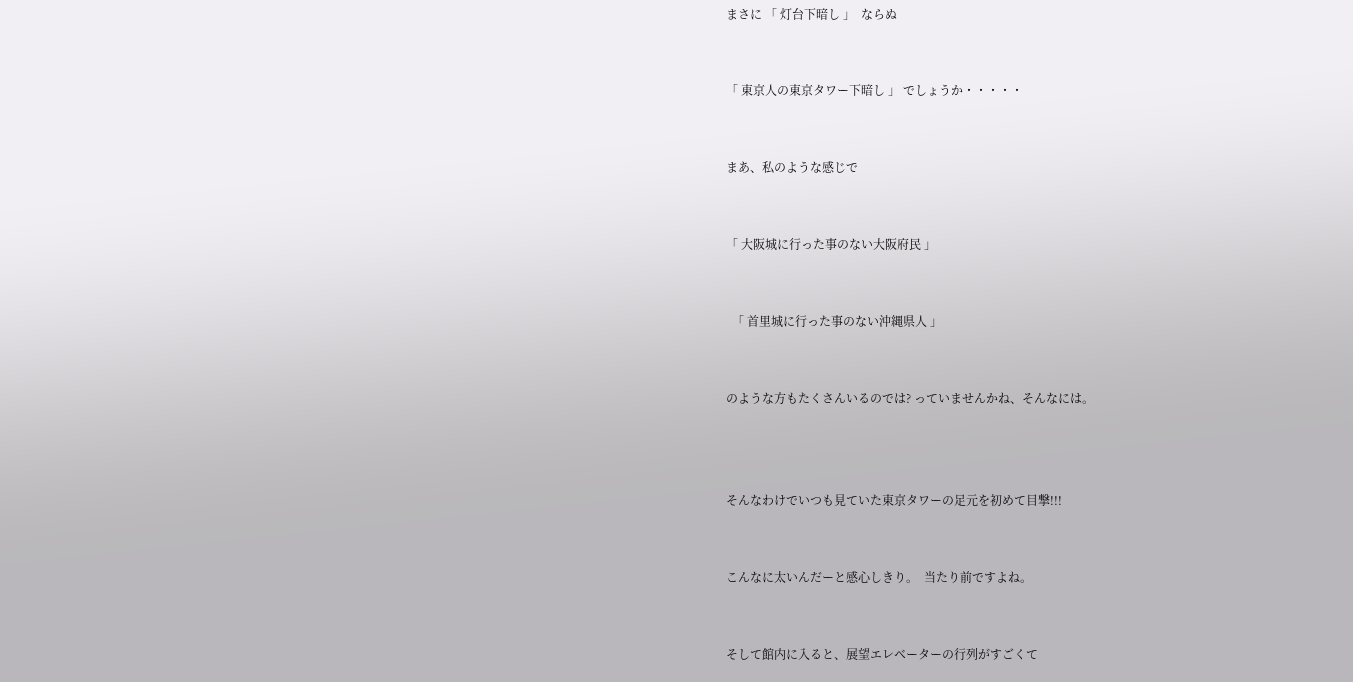まさに 「 灯台下暗し 」  ならぬ


「 東京人の東京タワー下暗し 」 でしょうか・・・・・


まあ、私のような感じで


「 大阪城に行った事のない大阪府民 」


  「 首里城に行った事のない沖縄県人 」


のような方もたくさんいるのでは? っていませんかね、そんなには。



そんなわけでいつも見ていた東京タワーの足元を初めて目撃!!!


こんなに太いんだーと感心しきり。  当たり前ですよね。


そして館内に入ると、展望エレベーターの行列がすごくて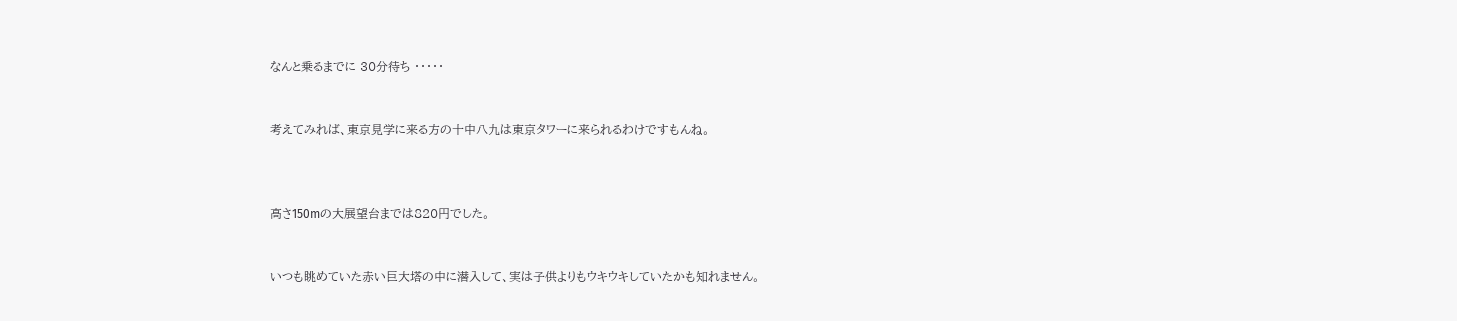なんと乗るまでに 30分待ち ・・・・・


考えてみれば、東京見学に来る方の十中八九は東京タワーに来られるわけですもんね。



高さ150mの大展望台までは820円でした。


いつも眺めていた赤い巨大塔の中に潜入して、実は子供よりもウキウキしていたかも知れません。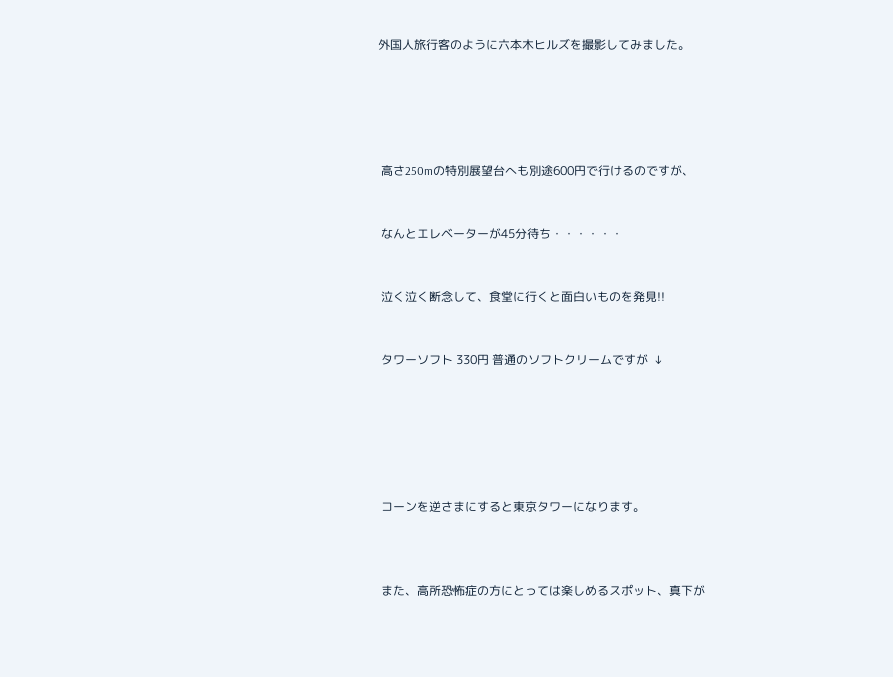外国人旅行客のように六本木ヒルズを撮影してみました。





 高さ250mの特別展望台へも別途600円で行けるのですが、


 なんとエレベーターが45分待ち・・・・・・


 泣く泣く断念して、食堂に行くと面白いものを発見!!


 タワーソフト 330円 普通のソフトクリームですが  ↓






 コーンを逆さまにすると東京タワーになります。



 また、高所恐怖症の方にとっては楽しめるスポット、真下が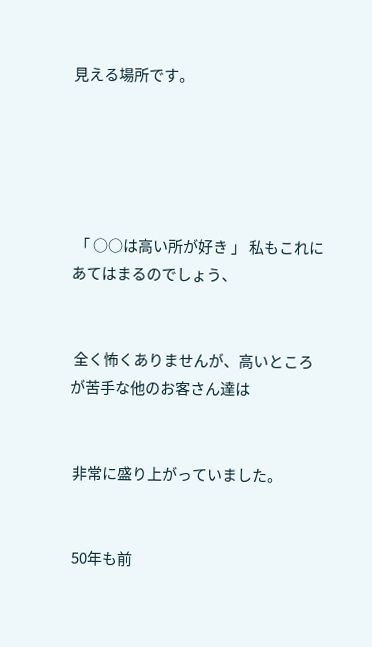見える場所です。





 「 ○○は高い所が好き 」 私もこれにあてはまるのでしょう、


 全く怖くありませんが、高いところが苦手な他のお客さん達は


 非常に盛り上がっていました。


 50年も前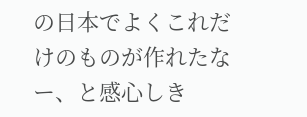の日本でよくこれだけのものが作れたなー、と感心しき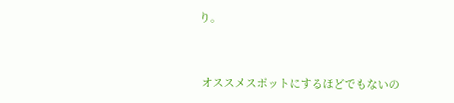り。


 オススメスポットにするほどでもないの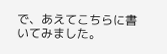で、あえてこちらに書いてみました。